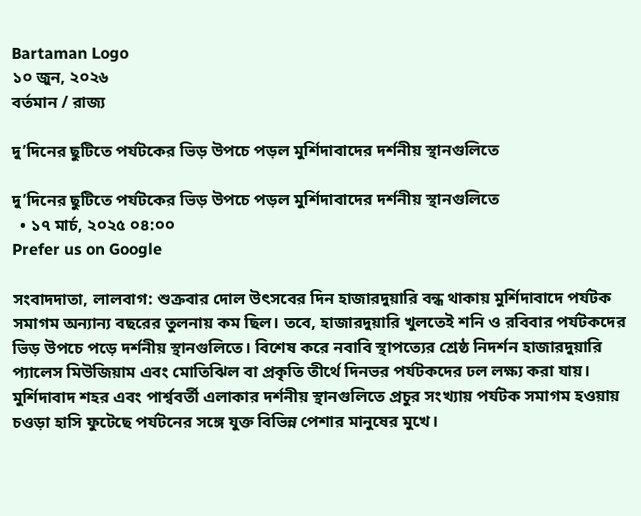Bartaman Logo
১০ জুন, ২০২৬
বর্তমান / রাজ্য

দু’দিনের ছুটিতে পর্যটকের ভিড় উপচে পড়ল মুর্শিদাবাদের দর্শনীয় স্থানগুলিতে

দু’দিনের ছুটিতে পর্যটকের ভিড় উপচে পড়ল মুর্শিদাবাদের দর্শনীয় স্থানগুলিতে
  • ১৭ মার্চ, ২০২৫ ০৪:০০
Prefer us on Google

সংবাদদাতা, লালবাগ: শুক্রবার দোল উৎসবের দিন হাজারদুয়ারি বন্ধ থাকায় মুর্শিদাবাদে পর্যটক সমাগম অন্যান্য বছরের তুলনায় কম ছিল। তবে, হাজারদুয়ারি খুলতেই শনি ও রবিবার পর্যটকদের ভিড় উপচে পড়ে দর্শনীয় স্থানগুলিতে। বিশেষ করে নবাবি স্থাপত্যের শ্রেষ্ঠ নিদর্শন হাজারদুয়ারি প্যালেস মিউজিয়াম এবং মোতিঝিল বা প্রকৃতি তীর্থে দিনভর পর্যটকদের ঢল লক্ষ্য করা যায়। মুর্শিদাবাদ শহর এবং পার্শ্ববর্তী এলাকার দর্শনীয় স্থানগুলিতে প্রচুর সংখ্যায় পর্যটক সমাগম হওয়ায় চওড়া হাসি ফুটেছে পর্যটনের সঙ্গে যুক্ত বিভিন্ন পেশার মানুষের মুখে।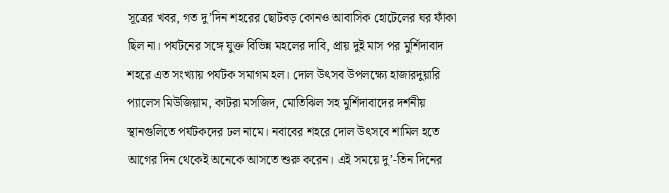সূত্রের খবর, গত দু’দিন শহরের ছোটবড় কোনও আবাসিক হোটেলের ঘর ফাঁকা ছিল না। পর্যটনের সঙ্গে যুক্ত বিভিন্ন মহলের দাবি, প্রায় দুই মাস পর মুর্শিদাবাদ শহরে এত সংখ্যায় পর্যটক সমাগম হল। দোল উৎসব উপলক্ষ্যে হাজারদুয়ারি প্যালেস মিউজিয়াম, কাটরা মসজিদ, মোতিঝিল সহ মুর্শিদাবাদের দর্শনীয় স্থানগুলিতে পর্যটকদের ঢল নামে। নবাবের শহরে দোল উৎসবে শামিল হতে আগের দিন থেকেই অনেকে আসতে শুরু করেন। এই সময়ে দু’-তিন দিনের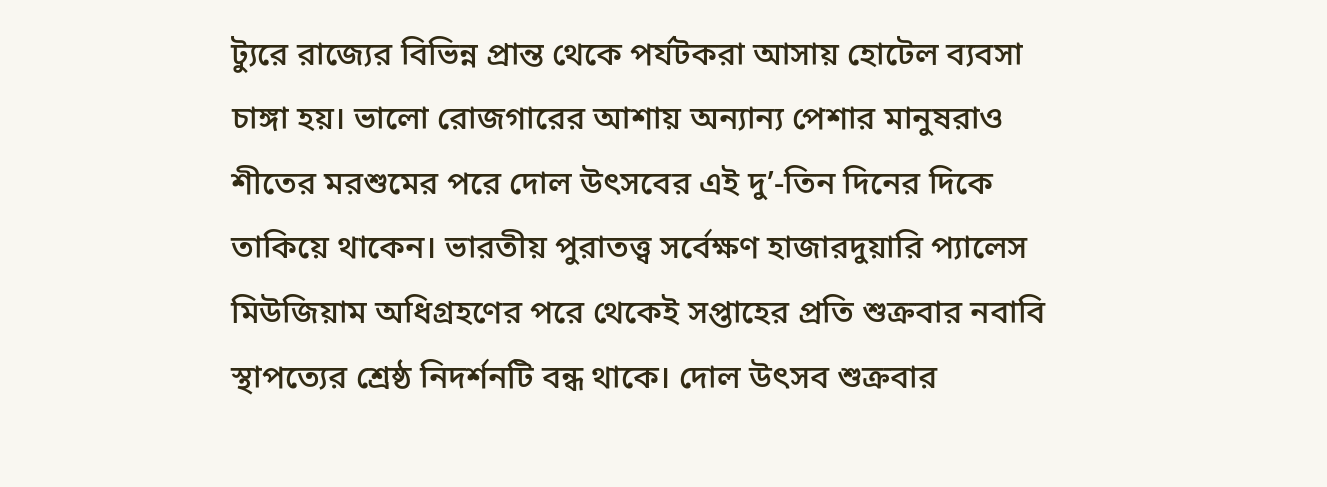ট্যুরে রাজ্যের বিভিন্ন প্রান্ত থেকে পর্যটকরা আসায় হোটেল ব্যবসা চাঙ্গা হয়। ভালো রোজগারের আশায় অন্যান্য পেশার মানুষরাও শীতের মরশুমের পরে দোল উৎসবের এই দু’-তিন দিনের দিকে তাকিয়ে থাকেন। ভারতীয় পুরাতত্ত্ব সর্বেক্ষণ হাজারদুয়ারি প্যালেস মিউজিয়াম অধিগ্রহণের পরে থেকেই সপ্তাহের প্রতি শুক্রবার নবাবি স্থাপত্যের শ্রেষ্ঠ নিদর্শনটি বন্ধ থাকে। দোল উৎসব শুক্রবার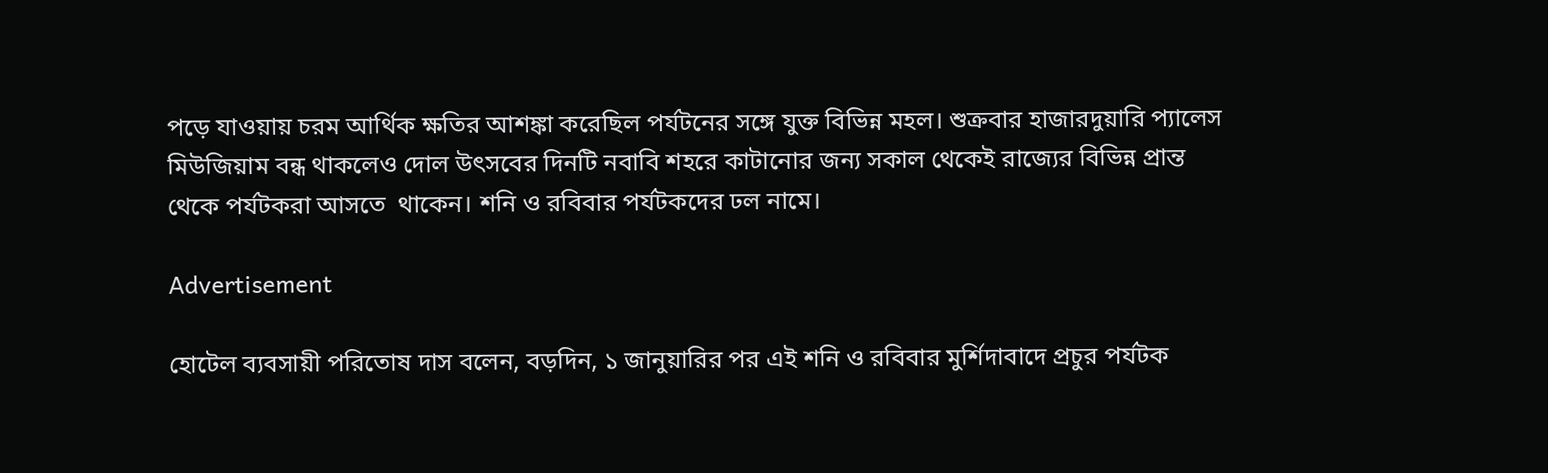পড়ে যাওয়ায় চরম আর্থিক ক্ষতির আশঙ্কা করেছিল পর্যটনের সঙ্গে যুক্ত বিভিন্ন মহল। শুক্রবার হাজারদুয়ারি প্যালেস মিউজিয়াম বন্ধ থাকলেও দোল উৎসবের দিনটি নবাবি শহরে কাটানোর জন্য সকাল থেকেই রাজ্যের বিভিন্ন প্রান্ত থেকে পর্যটকরা আসতে  থাকেন। শনি ও রবিবার পর্যটকদের ঢল নামে।

Advertisement

হোটেল ব্যবসায়ী পরিতোষ দাস বলেন, বড়দিন, ১ জানুয়ারির পর এই শনি ও রবিবার মুর্শিদাবাদে প্রচুর পর্যটক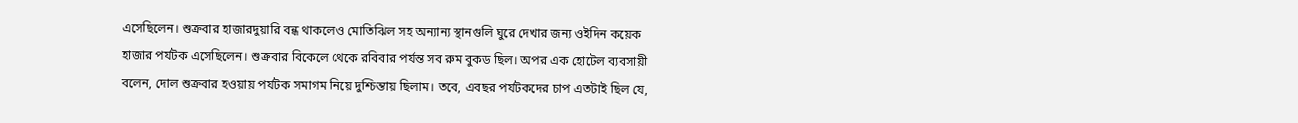এসেছিলেন। শুক্রবার হাজারদুয়ারি বন্ধ থাকলেও মোতিঝিল সহ অন্যান্য স্থানগুলি ঘুরে দেখার জন্য ওইদিন কয়েক হাজার পর্যটক এসেছিলেন। শুক্রবার বিকেলে থেকে রবিবার পর্যন্ত সব রুম বুকড ছিল। অপর এক হোটেল ব্যবসায়ী বলেন, দোল শুক্রবার হওয়ায় পর্যটক সমাগম নিয়ে দুশ্চিন্তায় ছিলাম। তবে, এবছর পর্যটকদের চাপ এতটাই ছিল যে,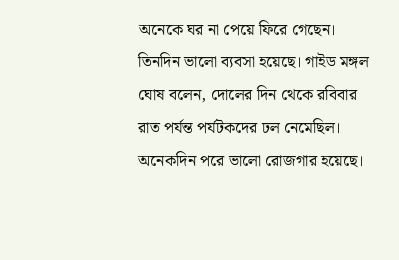অনেকে ঘর না পেয়ে ফিরে গেছেন। তিনদিন ভালো ব্যবসা হয়েছে। গাইড মঙ্গল ঘোষ বলেন, দোলের দিন থেকে রবিবার রাত পর্যন্ত পর্যটকদের ঢল নেমেছিল। অনেকদিন পরে ভালো রোজগার হয়েছে।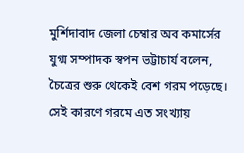মুর্শিদাবাদ জেলা চেম্বার অব কমার্সের যুগ্ম সম্পাদক স্বপন ভট্টাচার্য বলেন, চৈত্রের শুরু থেকেই বেশ গরম পড়েছে। সেই কারণে গরমে এত সংখ্যায়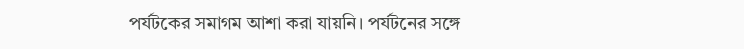পর্যটকের সমাগম আশা করা যায়নি। পর্যটনের সঙ্গে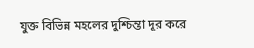যুক্ত বিভিন্ন মহলের দুশ্চিন্তা দূর করে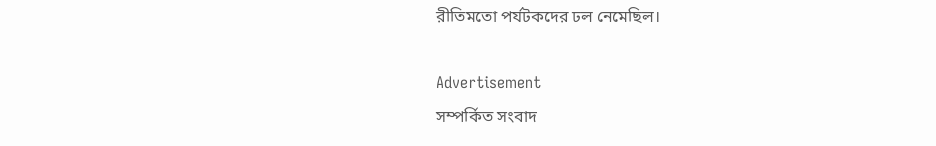রীতিমতো পর্যটকদের ঢল নেমেছিল।

Advertisement
সম্পর্কিত সংবাদ